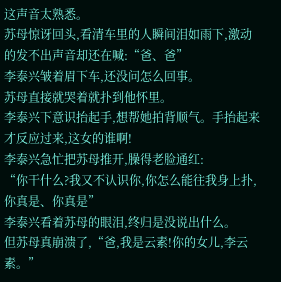这声音太熟悉。
苏母惊讶回头,看清车里的人瞬间泪如雨下,激动的发不出声音却还在喊:“爸、爸”
李泰兴皱着眉下车,还没问怎么回事。
苏母直接就哭着就扑到他怀里。
李泰兴下意识抬起手,想帮她拍背顺气。手抬起来才反应过来,这女的谁啊!
李泰兴急忙把苏母推开,臊得老脸通红:
“你干什么?我又不认识你,你怎么能往我身上扑,你真是、你真是”
李泰兴看着苏母的眼泪,终归是没说出什么。
但苏母真崩溃了,“爸,我是云素!你的女儿,李云素。”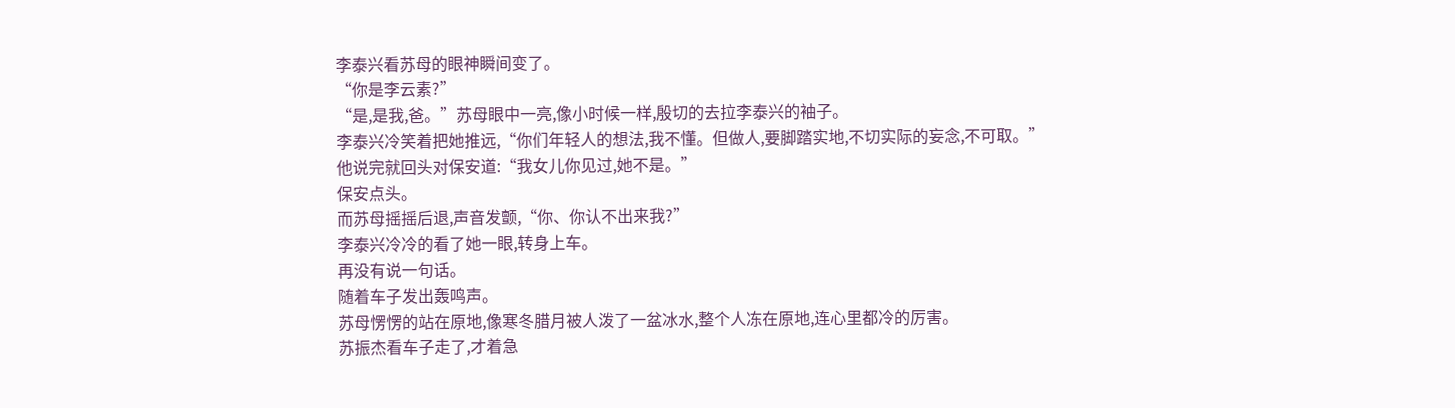李泰兴看苏母的眼神瞬间变了。
“你是李云素?”
“是,是我,爸。”苏母眼中一亮,像小时候一样,殷切的去拉李泰兴的袖子。
李泰兴冷笑着把她推远,“你们年轻人的想法,我不懂。但做人,要脚踏实地,不切实际的妄念,不可取。”
他说完就回头对保安道:“我女儿你见过,她不是。”
保安点头。
而苏母摇摇后退,声音发颤,“你、你认不出来我?”
李泰兴冷冷的看了她一眼,转身上车。
再没有说一句话。
随着车子发出轰鸣声。
苏母愣愣的站在原地,像寒冬腊月被人泼了一盆冰水,整个人冻在原地,连心里都冷的厉害。
苏振杰看车子走了,才着急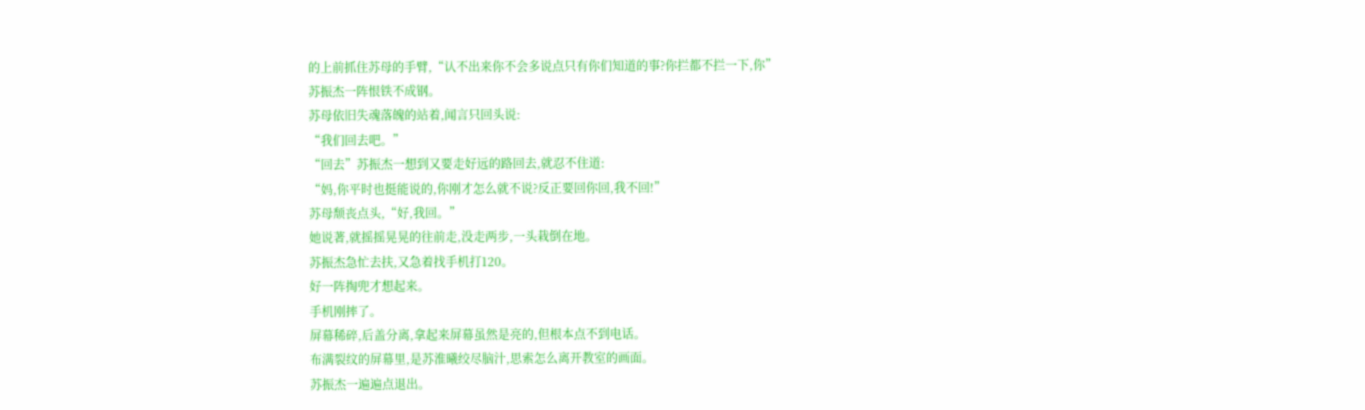的上前抓住苏母的手臂,“认不出来你不会多说点只有你们知道的事?你拦都不拦一下,你”
苏振杰一阵恨铁不成钢。
苏母依旧失魂落魄的站着,闻言只回头说:
“我们回去吧。”
“回去”苏振杰一想到又要走好远的路回去,就忍不住道:
“妈,你平时也挺能说的,你刚才怎么就不说?反正要回你回,我不回!”
苏母颓丧点头,“好,我回。”
她说著,就摇摇晃晃的往前走,没走两步,一头栽倒在地。
苏振杰急忙去扶,又急着找手机打120。
好一阵掏兜才想起来。
手机刚摔了。
屏幕稀碎,后盖分离,拿起来屏幕虽然是亮的,但根本点不到电话。
布满裂纹的屏幕里,是苏淮曦绞尽脑汁,思索怎么离开教室的画面。
苏振杰一遍遍点退出。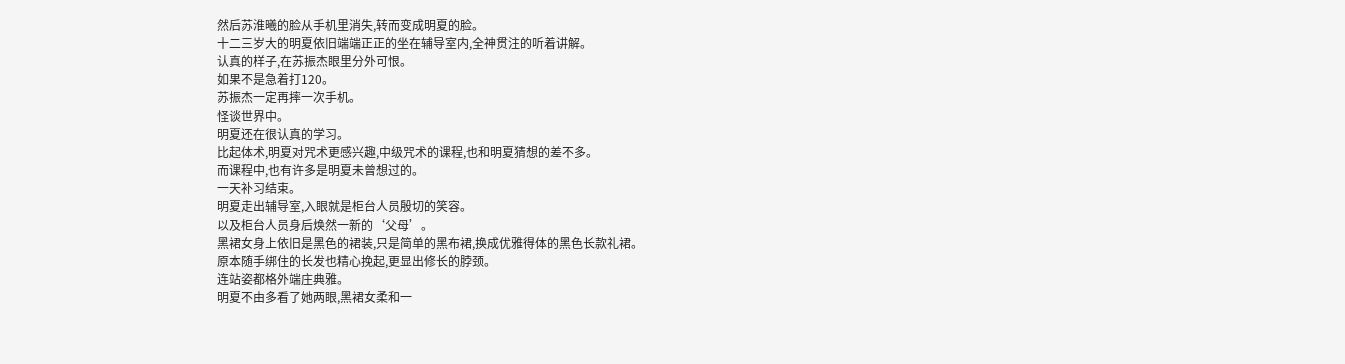然后苏淮曦的脸从手机里消失,转而变成明夏的脸。
十二三岁大的明夏依旧端端正正的坐在辅导室内,全神贯注的听着讲解。
认真的样子,在苏振杰眼里分外可恨。
如果不是急着打120。
苏振杰一定再摔一次手机。
怪谈世界中。
明夏还在很认真的学习。
比起体术,明夏对咒术更感兴趣,中级咒术的课程,也和明夏猜想的差不多。
而课程中,也有许多是明夏未曾想过的。
一天补习结束。
明夏走出辅导室,入眼就是柜台人员殷切的笑容。
以及柜台人员身后焕然一新的‘父母’。
黑裙女身上依旧是黑色的裙装,只是简单的黑布裙,换成优雅得体的黑色长款礼裙。
原本随手绑住的长发也精心挽起,更显出修长的脖颈。
连站姿都格外端庄典雅。
明夏不由多看了她两眼,黑裙女柔和一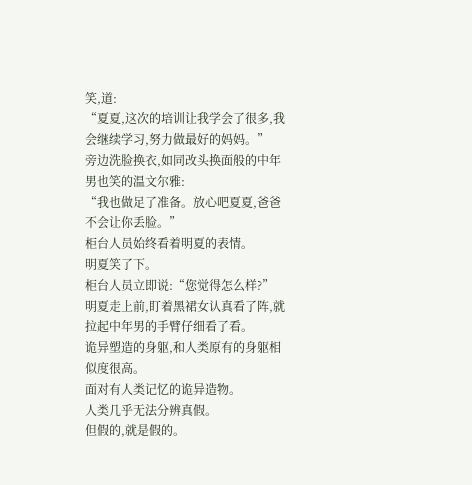笑,道:
“夏夏,这次的培训让我学会了很多,我会继续学习,努力做最好的妈妈。”
旁边洗脸换衣,如同改头换面般的中年男也笑的温文尔雅:
“我也做足了准备。放心吧夏夏,爸爸不会让你丢脸。”
柜台人员始终看着明夏的表情。
明夏笑了下。
柜台人员立即说:“您觉得怎么样?”
明夏走上前,盯着黑裙女认真看了阵,就拉起中年男的手臂仔细看了看。
诡异塑造的身躯,和人类原有的身躯相似度很高。
面对有人类记忆的诡异造物。
人类几乎无法分辨真假。
但假的,就是假的。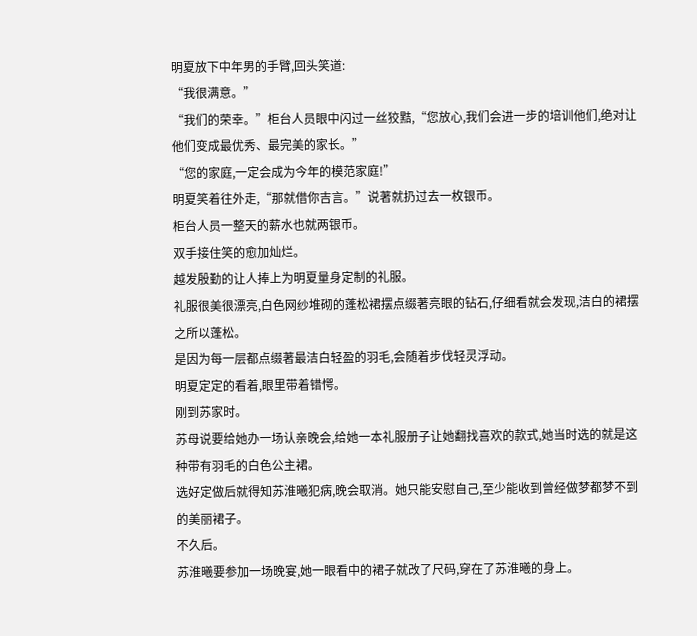明夏放下中年男的手臂,回头笑道:
“我很满意。”
“我们的荣幸。”柜台人员眼中闪过一丝狡黠,“您放心,我们会进一步的培训他们,绝对让他们变成最优秀、最完美的家长。”
“您的家庭,一定会成为今年的模范家庭!”
明夏笑着往外走,“那就借你吉言。”说著就扔过去一枚银币。
柜台人员一整天的薪水也就两银币。
双手接住笑的愈加灿烂。
越发殷勤的让人捧上为明夏量身定制的礼服。
礼服很美很漂亮,白色网纱堆砌的蓬松裙摆点缀著亮眼的钻石,仔细看就会发现,洁白的裙摆之所以蓬松。
是因为每一层都点缀著最洁白轻盈的羽毛,会随着步伐轻灵浮动。
明夏定定的看着,眼里带着错愕。
刚到苏家时。
苏母说要给她办一场认亲晚会,给她一本礼服册子让她翻找喜欢的款式,她当时选的就是这种带有羽毛的白色公主裙。
选好定做后就得知苏淮曦犯病,晚会取消。她只能安慰自己,至少能收到曾经做梦都梦不到的美丽裙子。
不久后。
苏淮曦要参加一场晚宴,她一眼看中的裙子就改了尺码,穿在了苏淮曦的身上。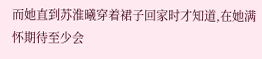而她直到苏淮曦穿着裙子回家时才知道,在她满怀期待至少会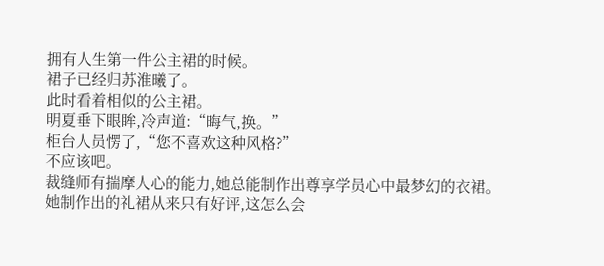拥有人生第一件公主裙的时候。
裙子已经归苏淮曦了。
此时看着相似的公主裙。
明夏垂下眼眸,冷声道:“晦气,换。”
柜台人员愣了,“您不喜欢这种风格?”
不应该吧。
裁缝师有揣摩人心的能力,她总能制作出尊享学员心中最梦幻的衣裙。
她制作出的礼裙从来只有好评,这怎么会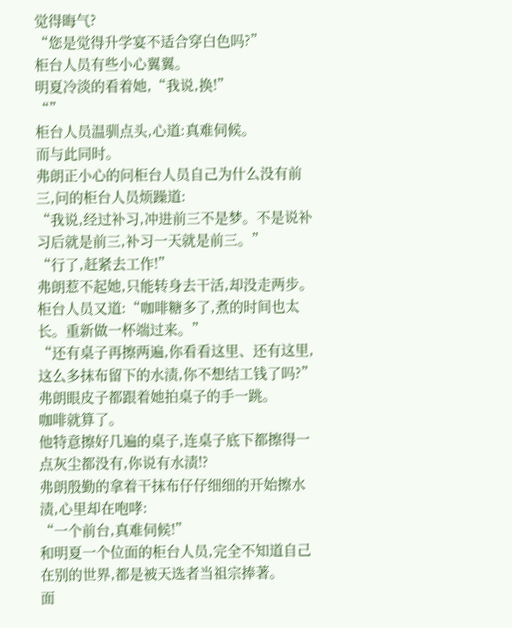觉得晦气?
“您是觉得升学宴不适合穿白色吗?”
柜台人员有些小心翼翼。
明夏冷淡的看着她,“我说,换!”
“”
柜台人员温驯点头,心道:真难伺候。
而与此同时。
弗朗正小心的问柜台人员自己为什么没有前三,问的柜台人员烦躁道:
“我说,经过补习,冲进前三不是梦。不是说补习后就是前三,补习一天就是前三。”
“行了,赶紧去工作!”
弗朗惹不起她,只能转身去干活,却没走两步。
柜台人员又道:“咖啡糖多了,煮的时间也太长。重新做一杯端过来。”
“还有桌子再擦两遍,你看看这里、还有这里,这么多抹布留下的水渍,你不想结工钱了吗?”
弗朗眼皮子都跟着她拍桌子的手一跳。
咖啡就算了。
他特意擦好几遍的桌子,连桌子底下都擦得一点灰尘都没有,你说有水渍!?
弗朗殷勤的拿着干抹布仔仔细细的开始擦水渍,心里却在咆哮:
“一个前台,真难伺候!”
和明夏一个位面的柜台人员,完全不知道自己在别的世界,都是被天选者当祖宗捧著。
面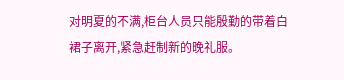对明夏的不满,柜台人员只能殷勤的带着白裙子离开,紧急赶制新的晚礼服。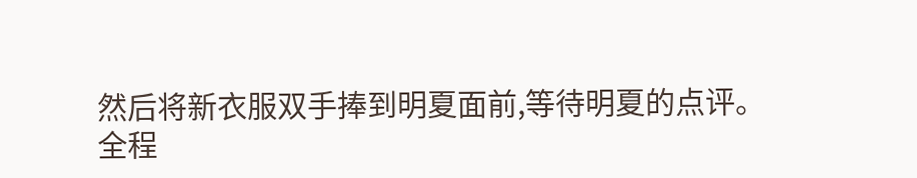然后将新衣服双手捧到明夏面前,等待明夏的点评。
全程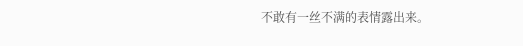不敢有一丝不满的表情露出来。